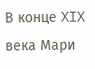В конце XIX века Мари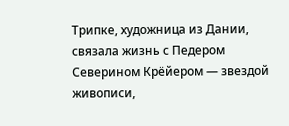Трипке, художница из Дании, связала жизнь с Педером Северином Крёйером — звездой живописи,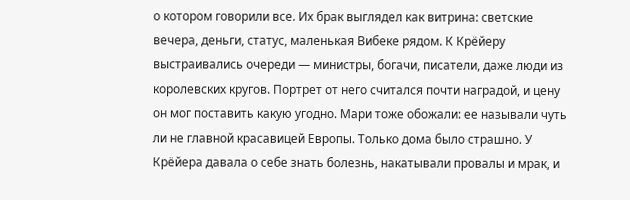о котором говорили все. Их брак выглядел как витрина: светские вечера, деньги, статус, маленькая Вибеке рядом. К Крёйеру выстраивались очереди — министры, богачи, писатели, даже люди из королевских кругов. Портрет от него считался почти наградой, и цену он мог поставить какую угодно. Мари тоже обожали: ее называли чуть ли не главной красавицей Европы. Только дома было страшно. У Крёйера давала о себе знать болезнь, накатывали провалы и мрак, и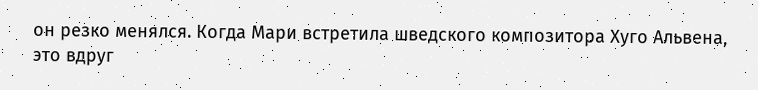он резко менялся. Когда Мари встретила шведского композитора Хуго Альвена, это вдруг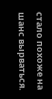стало похоже на шанс вырваться.